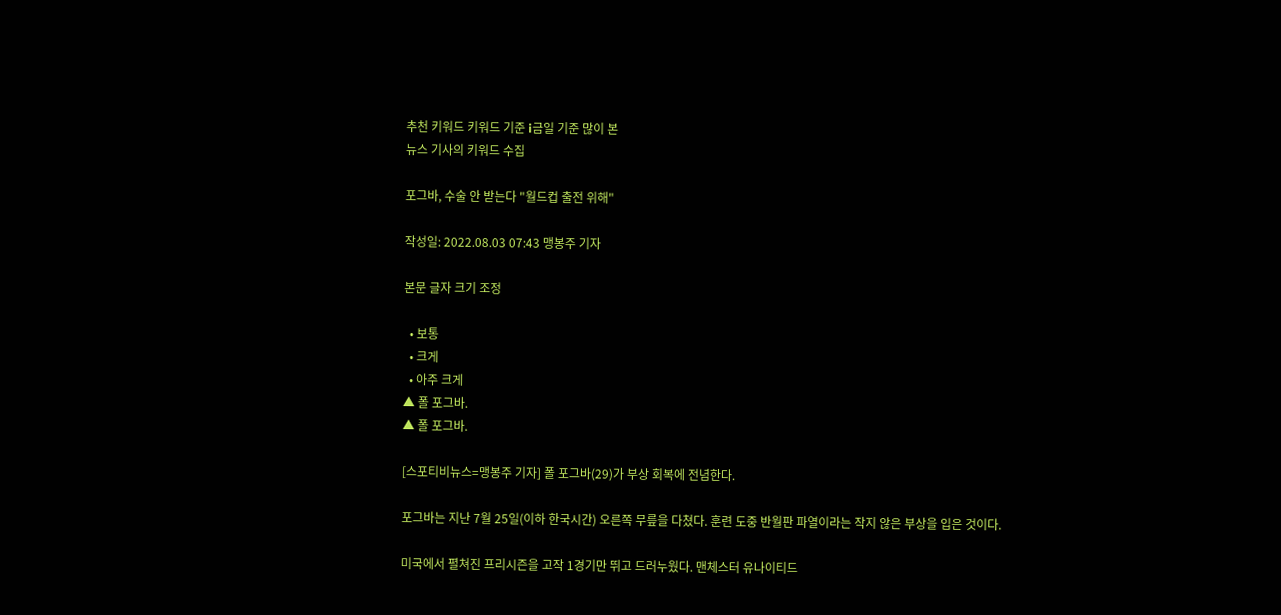추천 키워드 키워드 기준 i금일 기준 많이 본
뉴스 기사의 키워드 수집

포그바, 수술 안 받는다 "월드컵 출전 위해"

작성일: 2022.08.03 07:43 맹봉주 기자

본문 글자 크기 조정

  • 보통
  • 크게
  • 아주 크게
▲ 폴 포그바.
▲ 폴 포그바.

[스포티비뉴스=맹봉주 기자] 폴 포그바(29)가 부상 회복에 전념한다.

포그바는 지난 7월 25일(이하 한국시간) 오른쪽 무릎을 다쳤다. 훈련 도중 반월판 파열이라는 작지 않은 부상을 입은 것이다.

미국에서 펼쳐진 프리시즌을 고작 1경기만 뛰고 드러누웠다. 맨체스터 유나이티드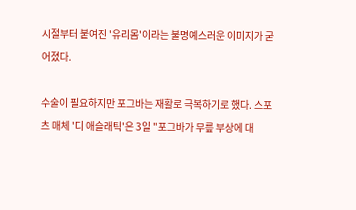시절부터 붙여진 '유리몸'이라는 불명예스러운 이미지가 굳어졌다.

수술이 필요하지만 포그바는 재활로 극복하기로 했다. 스포츠 매체 '디 애슬래틱'은 3일 "포그바가 무릎 부상에 대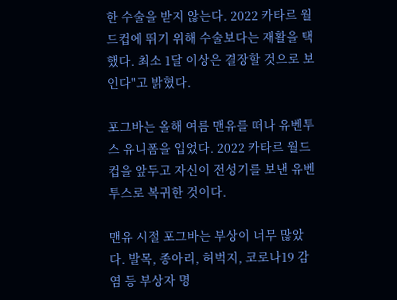한 수술을 받지 않는다. 2022 카타르 월드컵에 뛰기 위해 수술보다는 재활을 택했다. 최소 1달 이상은 결장할 것으로 보인다"고 밝혔다.

포그바는 올해 여름 맨유를 떠나 유벤투스 유니폼을 입었다. 2022 카타르 월드컵을 앞두고 자신이 전성기를 보낸 유벤투스로 복귀한 것이다.

맨유 시절 포그바는 부상이 너무 많았다. 발목, 종아리, 허벅지, 코로나19 감염 등 부상자 명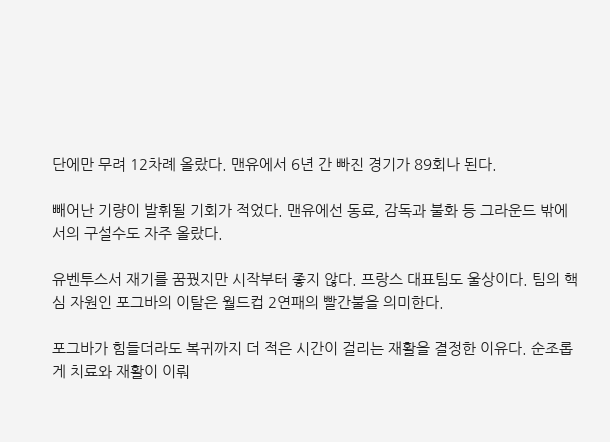단에만 무려 12차례 올랐다. 맨유에서 6년 간 빠진 경기가 89회나 된다.

빼어난 기량이 발휘될 기회가 적었다. 맨유에선 동료, 감독과 불화 등 그라운드 밖에서의 구설수도 자주 올랐다.

유벤투스서 재기를 꿈꿨지만 시작부터 좋지 않다. 프랑스 대표팀도 울상이다. 팀의 핵심 자원인 포그바의 이탈은 월드컵 2연패의 빨간불을 의미한다.

포그바가 힘들더라도 복귀까지 더 적은 시간이 걸리는 재활을 결정한 이유다. 순조롭게 치료와 재활이 이뤄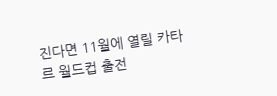진다면 11월에 열릴 카타르 월드컵 출전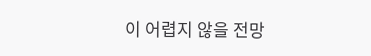이 어렵지 않을 전망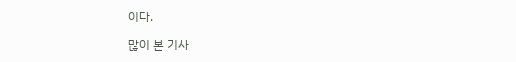이다.

많이 본 기사